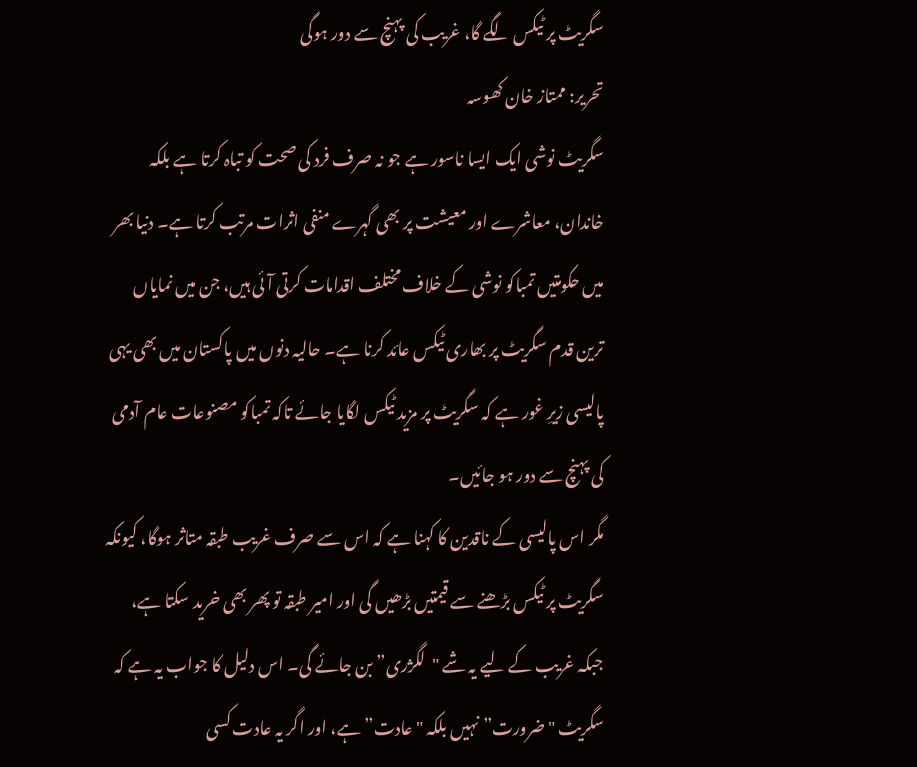سگریٹ پر ٹیکس لگے گا، غریب کی پہنچ سے دور ہوگی
تحریر: ممتاز خان کھوسہ
سگریٹ نوشی ایک ایسا ناسور ہے جو نہ صرف فرد کی صحت کو تباہ کرتا ہے بلکہ خاندان، معاشرے اور معیشت پر بھی گہرے منفی اثرات مرتب کرتا ہے۔ دنیا بھر میں حکومتیں تمباکو نوشی کے خلاف مختلف اقدامات کرتی آئی ہیں، جن میں نمایاں ترین قدم سگریٹ پر بھاری ٹیکس عائد کرنا ہے۔ حالیہ دنوں میں پاکستان میں بھی یہی پالیسی زیرِ غور ہے کہ سگریٹ پر مزید ٹیکس لگایا جائے تاکہ تمباکو مصنوعات عام آدمی کی پہنچ سے دور ہو جائیں۔
مگر اس پالیسی کے ناقدین کا کہنا ہے کہ اس سے صرف غریب طبقہ متاثر ہوگا، کیونکہ سگریٹ پر ٹیکس بڑھنے سے قیمتیں بڑھیں گی اور امیر طبقہ تو پھر بھی خرید سکتا ہے، جبکہ غریب کے لیے یہ شے "لگژری” بن جائے گی۔ اس دلیل کا جواب یہ ہے کہ سگریٹ "ضرورت” نہیں بلکہ "عادت” ہے، اور اگر یہ عادت کسی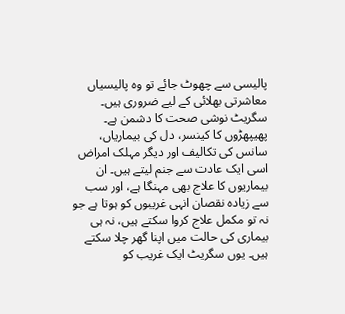پالیسی سے چھوٹ جائے تو وہ پالیسیاں معاشرتی بھلائی کے لیے ضروری ہیں۔
سگریٹ نوشی صحت کا دشمن ہے۔ پھیپھڑوں کا کینسر، دل کی بیماریاں، سانس کی تکالیف اور دیگر مہلک امراض اسی ایک عادت سے جنم لیتے ہیں۔ ان بیماریوں کا علاج بھی مہنگا ہے، اور سب سے زیادہ نقصان انہی غریبوں کو ہوتا ہے جو نہ تو مکمل علاج کروا سکتے ہیں، نہ ہی بیماری کی حالت میں اپنا گھر چلا سکتے ہیں۔ یوں سگریٹ ایک غریب کو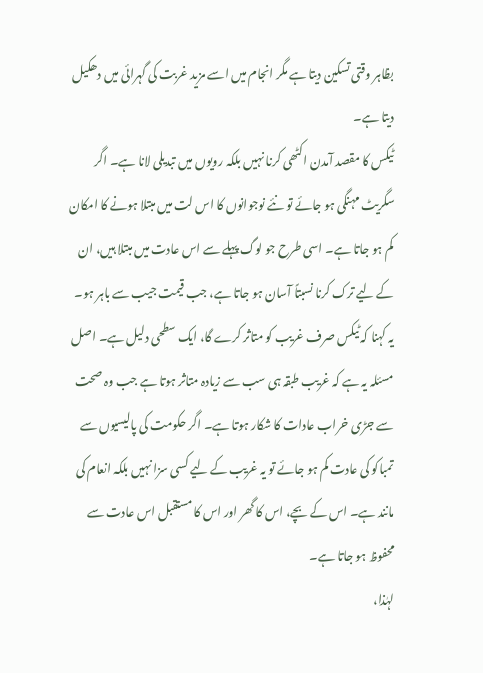بظاہر وقتی تسکین دیتا ہے مگر انجام میں اسے مزید غربت کی گہرائی میں دھکیل دیتا ہے۔
ٹیکس کا مقصد آمدن اکٹھی کرنا نہیں بلکہ رویوں میں تبدیلی لانا ہے۔ اگر سگریٹ مہنگی ہو جائے تو نئے نوجوانوں کا اس لت میں مبتلا ہونے کا امکان کم ہو جاتا ہے۔ اسی طرح جو لوگ پہلے سے اس عادت میں مبتلا ہیں، ان کے لیے ترک کرنا نسبتاً آسان ہو جاتا ہے، جب قیمت جیب سے باہر ہو۔
یہ کہنا کہ ٹیکس صرف غریب کو متاثر کرے گا، ایک سطحی دلیل ہے۔ اصل مسئلہ یہ ہے کہ غریب طبقہ ہی سب سے زیادہ متاثر ہوتا ہے جب وہ صحت سے جڑی خراب عادات کا شکار ہوتا ہے۔ اگر حکومت کی پالیسیوں سے تمباکو کی عادت کم ہو جائے تو یہ غریب کے لیے کسی سزا نہیں بلکہ انعام کی مانند ہے۔ اس کے بچے، اس کا گھر اور اس کا مستقبل اس عادت سے محفوظ ہو جاتا ہے۔
لہٰذا،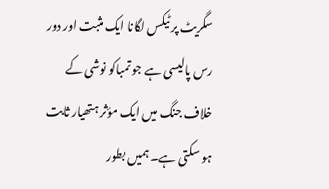سگریٹ پر ٹیکس لگانا ایک مثبت اور دور رس پالیسی ہے جو تمباکو نوشی کے خلاف جنگ میں ایک مؤثر ہتھیار ثابت ہو سکتی ہے۔ ہمیں بطور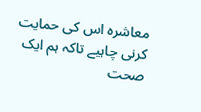معاشرہ اس کی حمایت کرنی چاہیے تاکہ ہم ایک صحت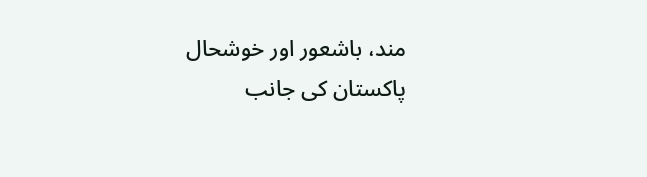مند، باشعور اور خوشحال پاکستان کی جانب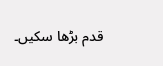قدم بڑھا سکیں۔